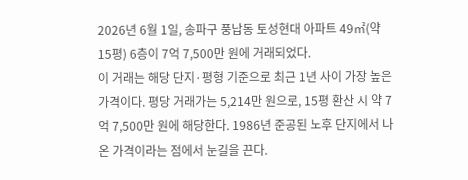2026년 6월 1일, 송파구 풍납동 토성현대 아파트 49㎡(약 15평) 6층이 7억 7,500만 원에 거래되었다.
이 거래는 해당 단지·평형 기준으로 최근 1년 사이 가장 높은 가격이다. 평당 거래가는 5,214만 원으로, 15평 환산 시 약 7억 7,500만 원에 해당한다. 1986년 준공된 노후 단지에서 나온 가격이라는 점에서 눈길을 끈다.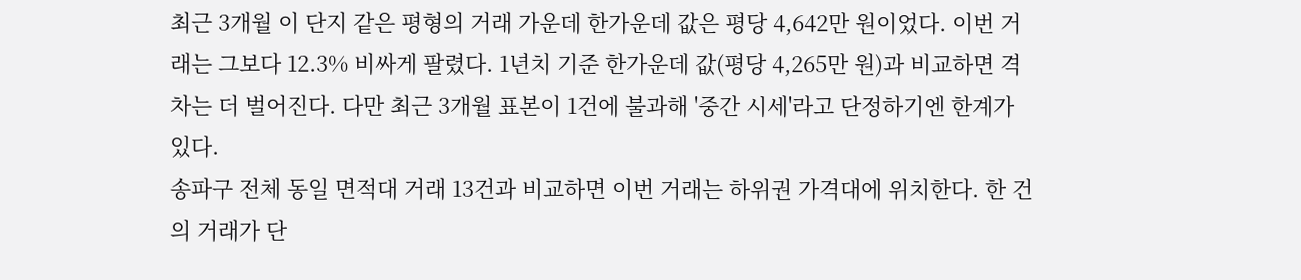최근 3개월 이 단지 같은 평형의 거래 가운데 한가운데 값은 평당 4,642만 원이었다. 이번 거래는 그보다 12.3% 비싸게 팔렸다. 1년치 기준 한가운데 값(평당 4,265만 원)과 비교하면 격차는 더 벌어진다. 다만 최근 3개월 표본이 1건에 불과해 '중간 시세'라고 단정하기엔 한계가 있다.
송파구 전체 동일 면적대 거래 13건과 비교하면 이번 거래는 하위권 가격대에 위치한다. 한 건의 거래가 단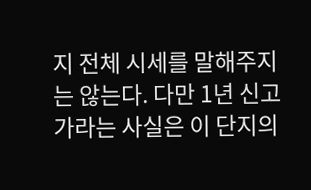지 전체 시세를 말해주지는 않는다. 다만 1년 신고가라는 사실은 이 단지의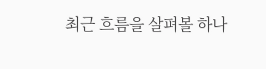최근 흐름을 살펴볼 하나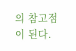의 참고점이 된다.